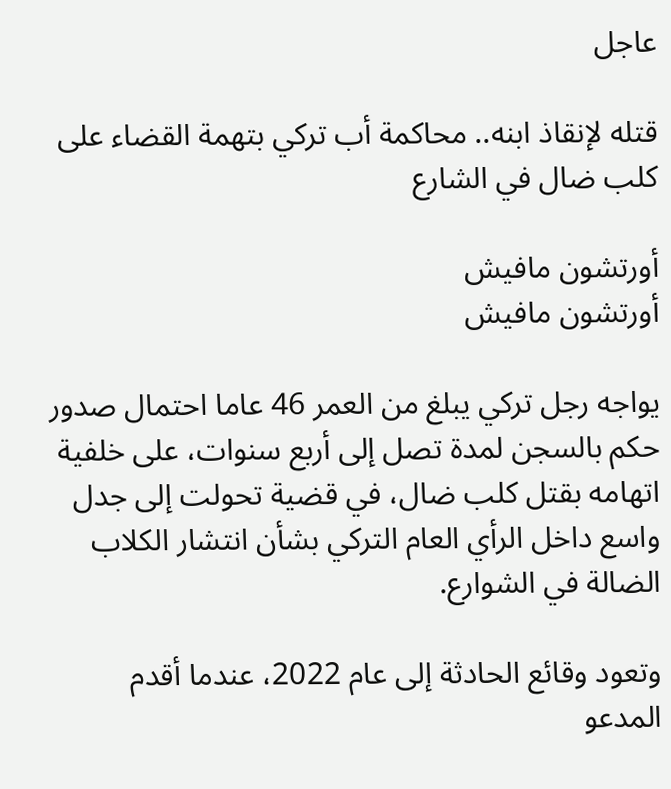عاجل

قتله لإنقاذ ابنه.. محاكمة أب تركي بتهمة القضاء على كلب ضال في الشارع

أورتشون مافيش
أورتشون مافيش

يواجه رجل تركي يبلغ من العمر 46 عاما احتمال صدور حكم بالسجن لمدة تصل إلى أربع سنوات، على خلفية اتهامه بقتل كلب ضال، في قضية تحولت إلى جدل واسع داخل الرأي العام التركي بشأن انتشار الكلاب الضالة في الشوارع.

وتعود وقائع الحادثة إلى عام 2022، عندما أقدم المدعو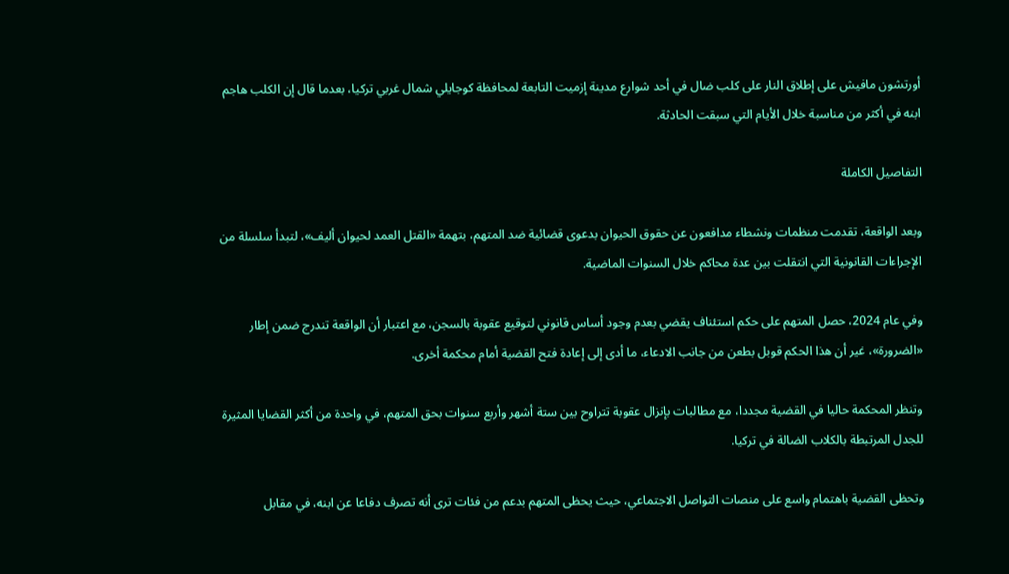أورتشون مافيش على إطلاق النار على كلب ضال في أحد شوارع مدينة إزميت التابعة لمحافظة كوجايلي شمال غربي تركيا، بعدما قال إن الكلب هاجم ابنه في أكثر من مناسبة خلال الأيام التي سبقت الحادثة.

التفاصيل الكاملة

وبعد الواقعة، تقدمت منظمات ونشطاء مدافعون عن حقوق الحيوان بدعوى قضائية ضد المتهم، بتهمة «القتل العمد لحيوان أليف»، لتبدأ سلسلة من الإجراءات القانونية التي انتقلت بين عدة محاكم خلال السنوات الماضية.

وفي عام 2024، حصل المتهم على حكم استئناف يقضي بعدم وجود أساس قانوني لتوقيع عقوبة بالسجن، مع اعتبار أن الواقعة تندرج ضمن إطار «الضرورة»، غير أن هذا الحكم قوبل بطعن من جانب الادعاء، ما أدى إلى إعادة فتح القضية أمام محكمة أخرى.

وتنظر المحكمة حاليا في القضية مجددا، مع مطالبات بإنزال عقوبة تتراوح بين ستة أشهر وأربع سنوات بحق المتهم، في واحدة من أكثر القضايا المثيرة للجدل المرتبطة بالكلاب الضالة في تركيا.

وتحظى القضية باهتمام واسع على منصات التواصل الاجتماعي، حيث يحظى المتهم بدعم من فئات ترى أنه تصرف دفاعا عن ابنه، في مقابل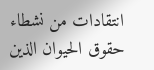انتقادات من نشطاء حقوق الحيوان الذين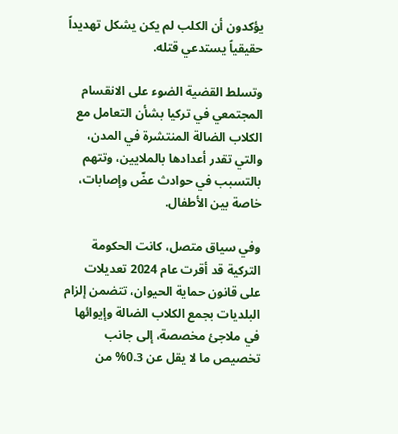يؤكدون أن الكلب لم يكن يشكل تهديداً حقيقياً يستدعي قتله.

وتسلط القضية الضوء على الانقسام المجتمعي في تركيا بشأن التعامل مع الكلاب الضالة المنتشرة في المدن، والتي تقدر أعدادها بالملايين، وتتهم بالتسبب في حوادث عضّ وإصابات، خاصة بين الأطفال.

وفي سياق متصل، كانت الحكومة التركية قد أقرت عام 2024 تعديلات على قانون حماية الحيوان، تتضمن إلزام البلديات بجمع الكلاب الضالة وإيوائها في ملاجئ مخصصة، إلى جانب تخصيص ما لا يقل عن 0.3% من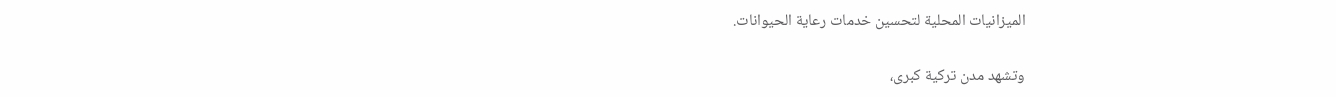الميزانيات المحلية لتحسين خدمات رعاية الحيوانات.

وتشهد مدن تركية كبرى،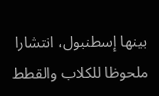بينها إسطنبول، انتشارا ملحوظا للكلاب والقطط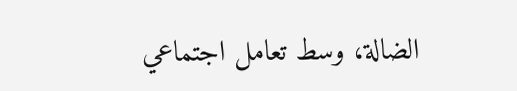الضالة، وسط تعامل اجتماعي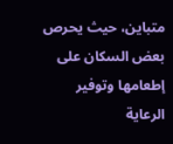متباين، حيث يحرص بعض السكان على إطعامها وتوفير الرعاية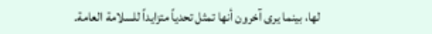لها، بينما يرى آخرون أنها تمثل تحدياً متزايداً للسلامة العامة.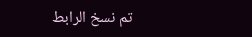تم نسخ الرابط